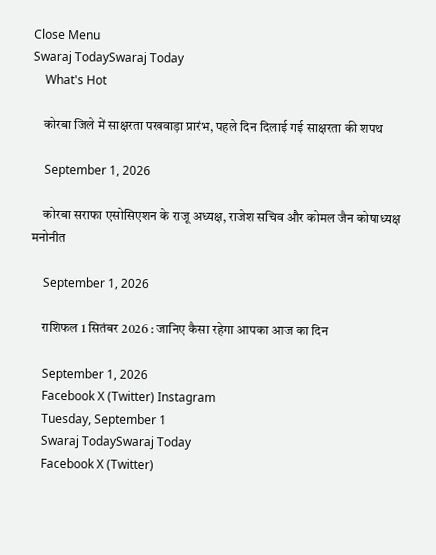Close Menu
Swaraj TodaySwaraj Today
    What's Hot

    कोरबा जिले में साक्षरता पखवाड़ा प्रारंभ, पहले दिन दिलाई गई साक्षरता की शपथ

    September 1, 2026

    कोरबा सराफा एसोसिएशन के राजू अध्यक्ष, राजेश सचिव और कोमल जैन कोषाध्यक्ष मनोनीत

    September 1, 2026

    राशिफल 1 सितंबर 2026 : जानिए कैसा रहेगा आपका आज का दिन

    September 1, 2026
    Facebook X (Twitter) Instagram
    Tuesday, September 1
    Swaraj TodaySwaraj Today
    Facebook X (Twitter)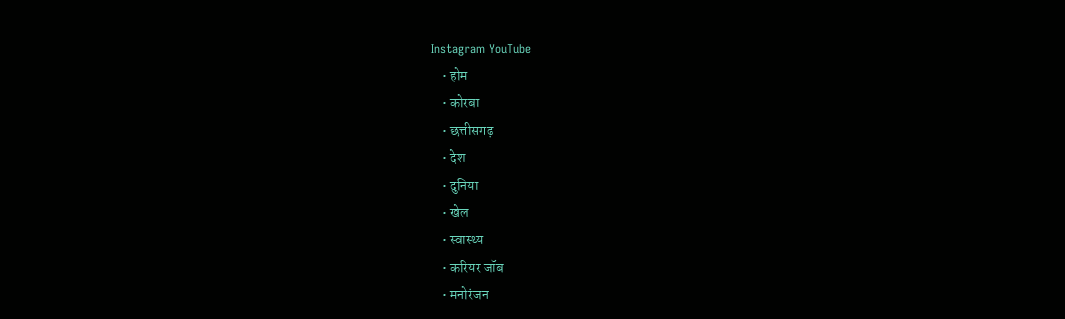Instagram YouTube
    • होम
    • कोरबा
    • छत्तीसगढ़
    • देश
    • दुनिया
    • खेल
    • स्वास्थ्य
    • करियर जॉब
    • मनोरंजन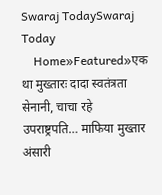Swaraj TodaySwaraj Today
    Home»Featured»एक था मुख्तारः दादा स्वतंत्रता सेनानी, चाचा रहे उपराष्ट्रपति… माफिया मुख्तार अंसारी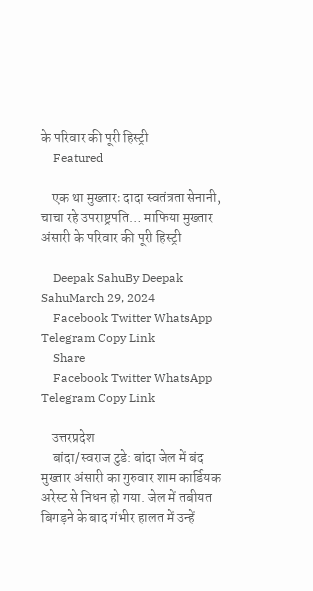के परिवार की पूरी हिस्ट्री
    Featured

    एक था मुख्तारः दादा स्वतंत्रता सेनानी, चाचा रहे उपराष्ट्रपति… माफिया मुख्तार अंसारी के परिवार की पूरी हिस्ट्री

    Deepak SahuBy Deepak SahuMarch 29, 2024
    Facebook Twitter WhatsApp Telegram Copy Link
    Share
    Facebook Twitter WhatsApp Telegram Copy Link

    उत्तरप्रदेश
    बांदा/स्वराज टुडे: बांदा जेल में बंद मुख्तार अंसारी का गुरुवार शाम कार्डियक अरेस्ट से निधन हो गया. जेल में तबीयत बिगड़ने के बाद गंभीर हालत में उन्हें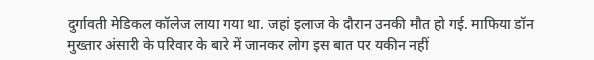दुर्गावती मेडिकल कॉलेज लाया गया था. जहां इलाज के दौरान उनकी मौत हो गई. माफिया डॉन मुख्तार अंसारी के परिवार के बारे में जानकर लोग इस बात पर यकीन नहीं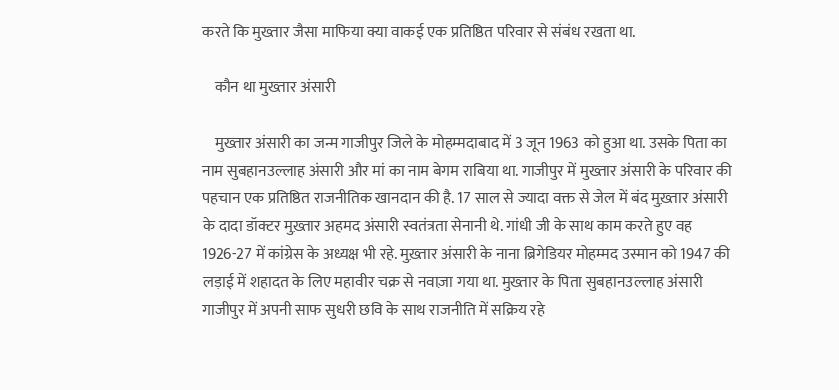करते कि मुख्तार जैसा माफिया क्या वाकई एक प्रतिष्ठित परिवार से संबंध रखता था.

    कौन था मुख्तार अंसारी

    मुख्तार अंसारी का जन्म गाजीपुर जिले के मोहम्मदाबाद में 3 जून 1963 को हुआ था. उसके पिता का नाम सुबहानउल्लाह अंसारी और मां का नाम बेगम राबिया था. गाजीपुर में मुख्तार अंसारी के परिवार की पहचान एक प्रतिष्ठित राजनीतिक खानदान की है. 17 साल से ज्यादा वक्त से जेल में बंद मुख़्तार अंसारी के दादा डॉक्टर मुख़्तार अहमद अंसारी स्वतंत्रता सेनानी थे. गांधी जी के साथ काम करते हुए वह 1926-27 में कांग्रेस के अध्यक्ष भी रहे. मुख़्तार अंसारी के नाना ब्रिगेडियर मोहम्मद उस्मान को 1947 की लड़ाई में शहादत के लिए महावीर चक्र से नवाज़ा गया था. मुख्तार के पिता सुबहानउल्लाह अंसारी गाजीपुर में अपनी साफ सुधरी छवि के साथ राजनीति में सक्रिय रहे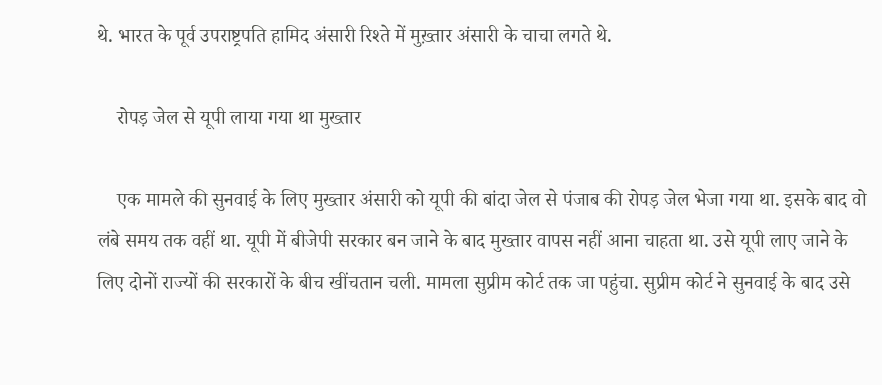थे. भारत के पूर्व उपराष्ट्रपति हामिद अंसारी रिश्ते में मुख़्तार अंसारी के चाचा लगते थे.

    रोपड़ जेल से यूपी लाया गया था मुख्तार

    एक मामले की सुनवाई के लिए मुख्तार अंसारी को यूपी की बांदा जेल से पंजाब की रोपड़ जेल भेजा गया था. इसके बाद वो लंबे समय तक वहीं था. यूपी में बीजेपी सरकार बन जाने के बाद मुख्तार वापस नहीं आना चाहता था. उसे यूपी लाए जाने के लिए दोनों राज्यों की सरकारों के बीच खींचतान चली. मामला सुप्रीम कोर्ट तक जा पहुंचा. सुप्रीम कोर्ट ने सुनवाई के बाद उसे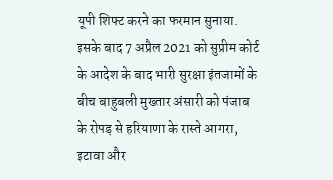यूपी शिफ्ट करने का फरमान सुनाया. इसके बाद 7 अप्रैल 2021 को सुप्रीम कोर्ट के आदेश के बाद भारी सुरक्षा इंतजामों के बीच बाहुबली मुख्तार अंसारी को पंजाब के रोपड़ से हरियाणा के रास्ते आगरा, इटावा और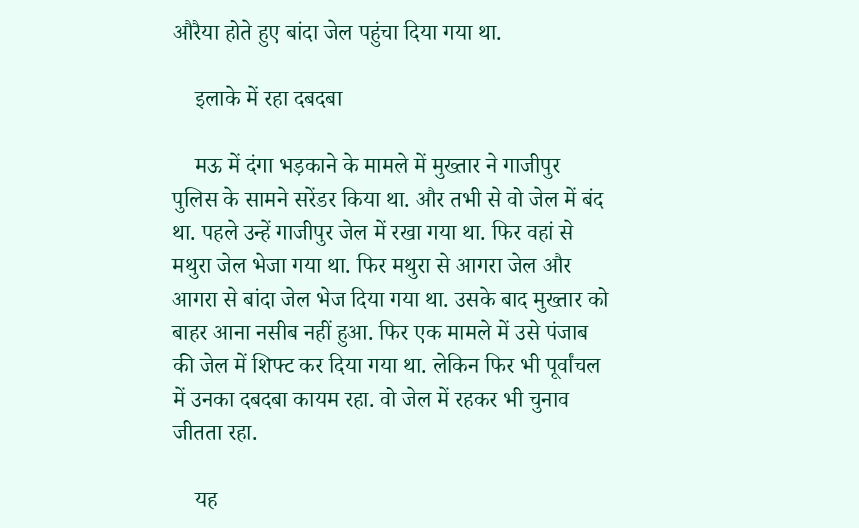औरैया होते हुए बांदा जेल पहुंचा दिया गया था.

    इलाके में रहा दबदबा

    मऊ में दंगा भड़काने के मामले में मुख्तार ने गाजीपुर पुलिस के सामने सरेंडर किया था. और तभी से वो जेल में बंद था. पहले उन्हें गाजीपुर जेल में रखा गया था. फिर वहां से मथुरा जेल भेजा गया था. फिर मथुरा से आगरा जेल और आगरा से बांदा जेल भेज दिया गया था. उसके बाद मुख्तार को बाहर आना नसीब नहीं हुआ. फिर एक मामले में उसे पंजाब की जेल में शिफ्ट कर दिया गया था. लेकिन फिर भी पूर्वांचल में उनका दबदबा कायम रहा. वो जेल में रहकर भी चुनाव जीतता रहा.

    यह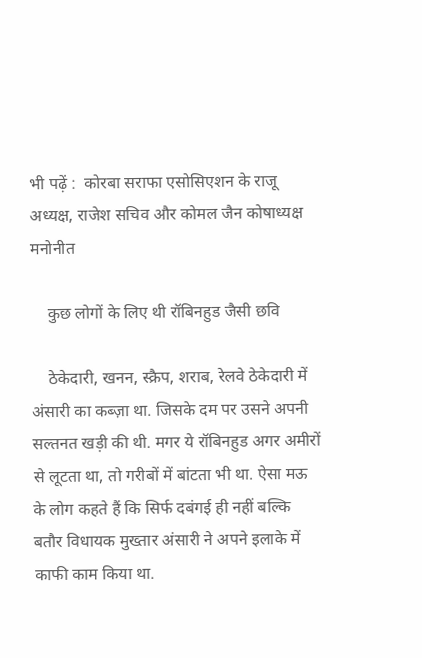भी पढ़ें :  कोरबा सराफा एसोसिएशन के राजू अध्यक्ष, राजेश सचिव और कोमल जैन कोषाध्यक्ष मनोनीत

    कुछ लोगों के लिए थी रॉबिनहुड जैसी छवि

    ठेकेदारी, खनन, स्क्रैप, शराब, रेलवे ठेकेदारी में अंसारी का कब्ज़ा था. जिसके दम पर उसने अपनी सल्तनत खड़ी की थी. मगर ये रॉबिनहुड अगर अमीरों से लूटता था, तो गरीबों में बांटता भी था. ऐसा मऊ के लोग कहते हैं कि सिर्फ दबंगई ही नहीं बल्कि बतौर विधायक मुख्तार अंसारी ने अपने इलाके में काफी काम किया था.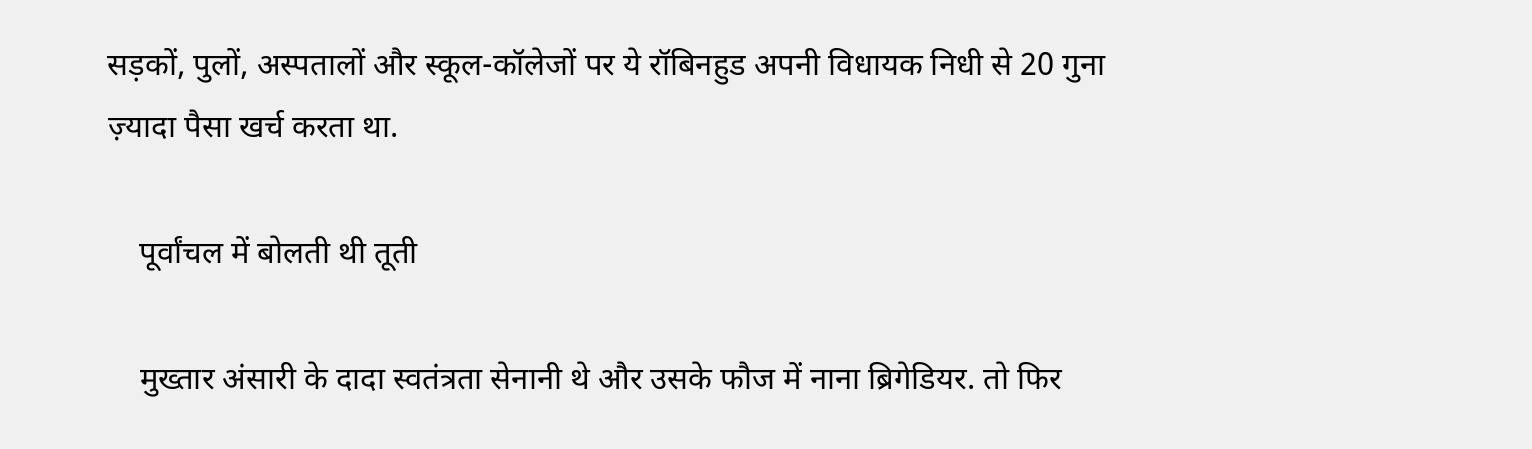सड़कों, पुलों, अस्पतालों और स्कूल-कॉलेजों पर ये रॉबिनहुड अपनी विधायक निधी से 20 गुना ज़्यादा पैसा खर्च करता था.

    पूर्वांचल में बोलती थी तूती

    मुख्तार अंसारी के दादा स्वतंत्रता सेनानी थे और उसके फौज में नाना ब्रिगेडियर. तो फिर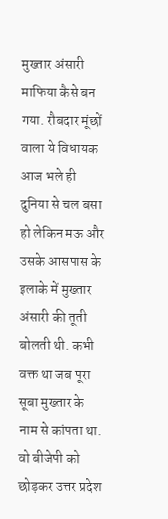मुख्तार अंसारी माफिया कैसे बन गया. रौबदार मूंछों वाला ये विधायक आज भले ही दुनिया से चल बसा हो लेकिन मऊ और उसके आसपास के इलाके में मुख्तार अंसारी की तूती बोलती थी. कभी वक्त था जब पूरा सूबा मुख्तार के नाम से कांपता था. वो बीजेपी को छोड़कर उत्तर प्रदेश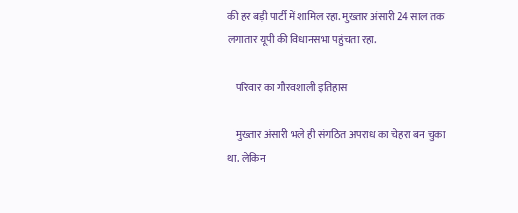की हर बड़ी पार्टी में शामिल रहा. मुख्तार अंसारी 24 साल तक लगातार यूपी की विधानसभा पहुंचता रहा.

    परिवार का गौरवशाली इतिहास

    मुख्तार अंसारी भले ही संगठित अपराध का चेहरा बन चुका था. लेकिन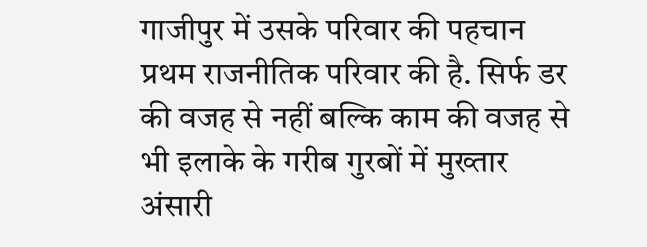गाजीपुर में उसके परिवार की पहचान प्रथम राजनीतिक परिवार की है. सिर्फ डर की वजह से नहीं बल्कि काम की वजह से भी इलाके के गरीब गुरबों में मुख्तार अंसारी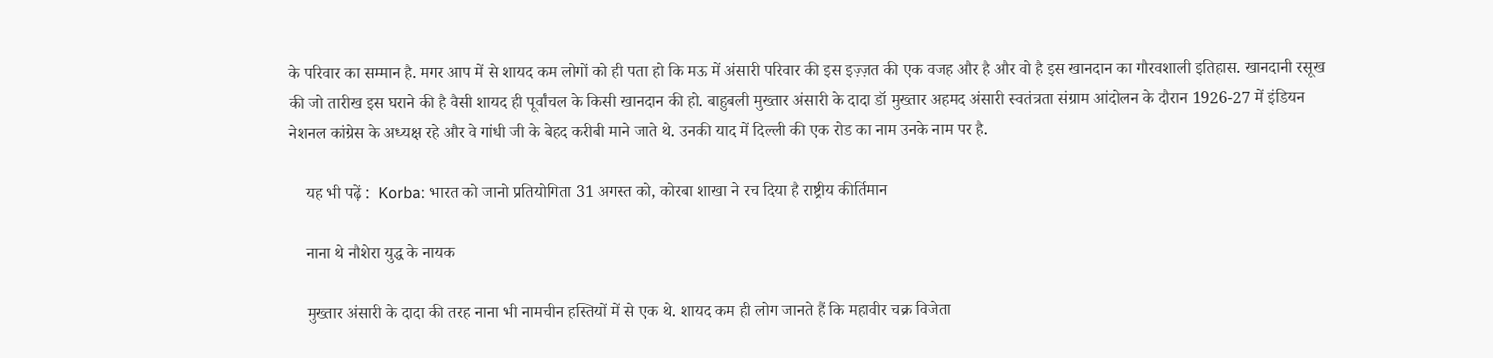के परिवार का सम्मान है. मगर आप में से शायद कम लोगों को ही पता हो कि मऊ में अंसारी परिवार की इस इज़्ज़त की एक वजह और है और वो है इस खानदान का गौरवशाली इतिहास. खानदानी रसूख की जो तारीख इस घराने की है वैसी शायद ही पूर्वांचल के किसी खानदान की हो. बाहुबली मुख्तार अंसारी के दादा डॉ मुख्तार अहमद अंसारी स्वतंत्रता संग्राम आंदोलन के दौरान 1926-27 में इंडियन नेशनल कांग्रेस के अध्यक्ष रहे और वे गांधी जी के बेहद करीबी माने जाते थे. उनकी याद में दिल्ली की एक रोड का नाम उनके नाम पर है.

    यह भी पढ़ें :  Korba: भारत को जानो प्रतियोगिता 31 अगस्त को, कोरबा शाखा ने रच दिया है राष्ट्रीय कीर्तिमान

    नाना थे नौशेरा युद्ध के नायक

    मुख्तार अंसारी के दादा की तरह नाना भी नामचीन हस्तियों में से एक थे. शायद कम ही लोग जानते हैं कि महावीर चक्र विजेता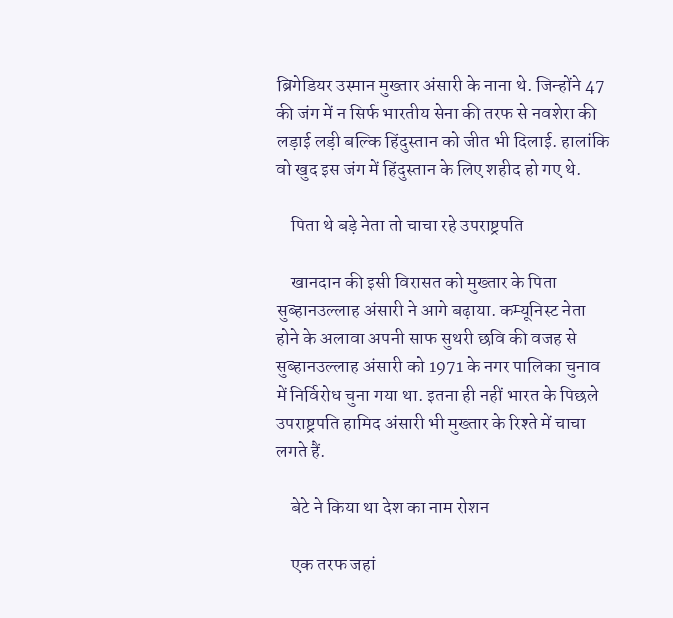ब्रिगेडियर उस्मान मुख्तार अंसारी के नाना थे. जिन्होंने 47 की जंग में न सिर्फ भारतीय सेना की तरफ से नवशेरा की लड़ाई लड़ी बल्कि हिंदुस्तान को जीत भी दिलाई. हालांकि वो खुद इस जंग में हिंदुस्तान के लिए शहीद हो गए थे.

    पिता थे बड़े नेता तो चाचा रहे उपराष्ट्रपति

    खानदान की इसी विरासत को मुख्तार के पिता सुब्हानउल्लाह अंसारी ने आगे बढ़ाया. कम्यूनिस्ट नेता होने के अलावा अपनी साफ सुथरी छवि की वजह से सुब्हानउल्लाह अंसारी को 1971 के नगर पालिका चुनाव में निर्विरोध चुना गया था. इतना ही नहीं भारत के पिछले उपराष्ट्रपति हामिद अंसारी भी मुख्तार के रिश्ते में चाचा लगते हैं.

    बेटे ने किया था देश का नाम रोशन

    एक तरफ जहां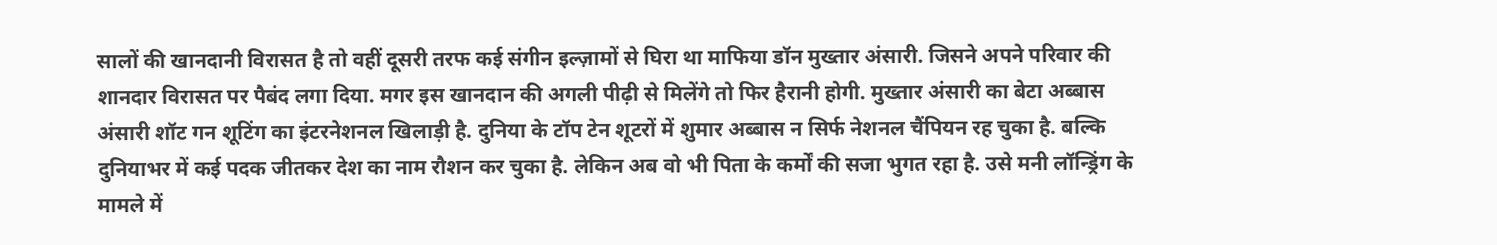सालों की खानदानी विरासत है तो वहीं दूसरी तरफ कई संगीन इल्ज़ामों से घिरा था माफिया डॉन मुख्तार अंसारी. जिसने अपने परिवार की शानदार विरासत पर पैबंद लगा दिया. मगर इस खानदान की अगली पीढ़ी से मिलेंगे तो फिर हैरानी होगी. मुख्तार अंसारी का बेटा अब्बास अंसारी शॉट गन शूटिंग का इंटरनेशनल खिलाड़ी है. दुनिया के टॉप टेन शूटरों में शुमार अब्बास न सिर्फ नेशनल चैंपियन रह चुका है. बल्कि दुनियाभर में कई पदक जीतकर देश का नाम रौशन कर चुका है. लेकिन अब वो भी पिता के कर्मों की सजा भुगत रहा है. उसे मनी लॉन्ड्रिंग के मामले में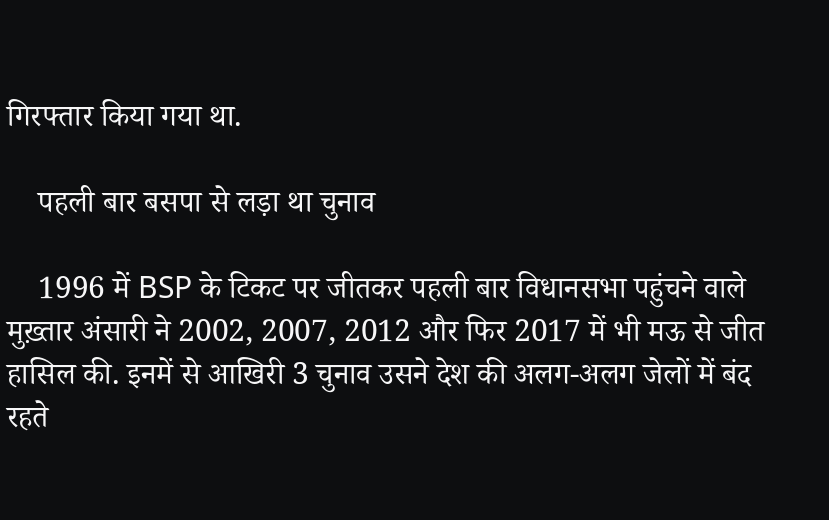गिरफ्तार किया गया था.

    पहली बार बसपा से लड़ा था चुनाव

    1996 में BSP के टिकट पर जीतकर पहली बार विधानसभा पहुंचने वाले मुख़्तार अंसारी ने 2002, 2007, 2012 और फिर 2017 में भी मऊ से जीत हासिल की. इनमें से आखिरी 3 चुनाव उसने देश की अलग-अलग जेलों में बंद रहते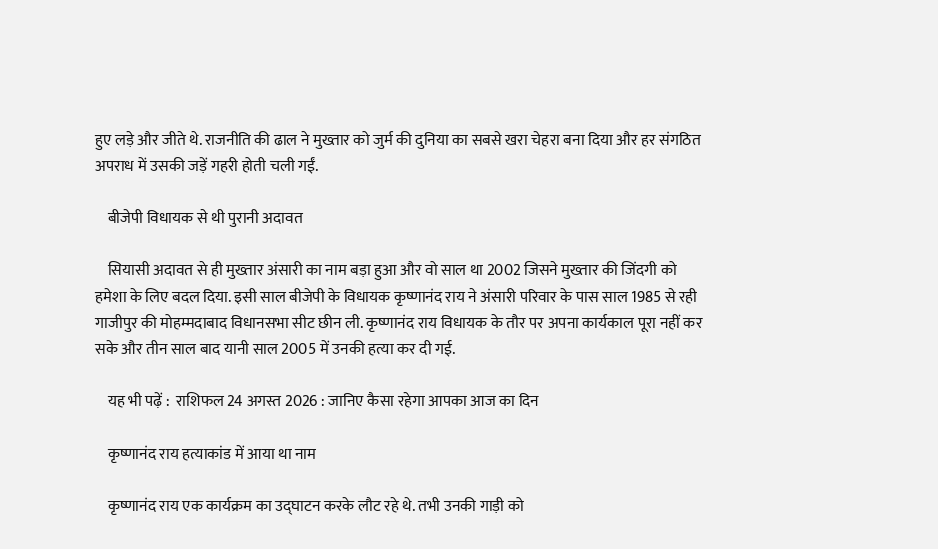हुए लड़े और जीते थे. राजनीति की ढाल ने मुख्तार को जुर्म की दुनिया का सबसे खरा चेहरा बना दिया और हर संगठित अपराध में उसकी जड़ें गहरी होती चली गईं.

    बीजेपी विधायक से थी पुरानी अदावत

    सियासी अदावत से ही मुख्तार अंसारी का नाम बड़ा हुआ और वो साल था 2002 जिसने मुख्तार की जिंदगी को हमेशा के लिए बदल दिया. इसी साल बीजेपी के विधायक कृष्णानंद राय ने अंसारी परिवार के पास साल 1985 से रही गाजीपुर की मोहम्मदाबाद विधानसभा सीट छीन ली. कृष्णानंद राय विधायक के तौर पर अपना कार्यकाल पूरा नहीं कर सके और तीन साल बाद यानी साल 2005 में उनकी हत्या कर दी गई.

    यह भी पढ़ें :  राशिफल 24 अगस्त 2026 : जानिए कैसा रहेगा आपका आज का दिन

    कृष्णानंद राय हत्याकांड में आया था नाम

    कृष्णानंद राय एक कार्यक्रम का उद्घाटन करके लौट रहे थे. तभी उनकी गाड़ी को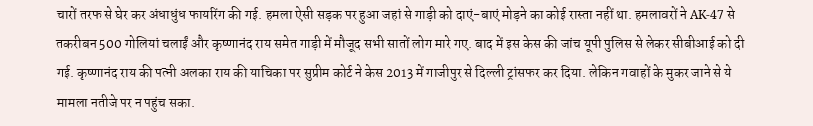चारों तरफ से घेर कर अंधाधुंध फायरिंग की गई. हमला ऐसी सड़क पर हुआ जहां से गाड़ी को दाएं-बाएं मोड़ने का कोई रास्ता नहीं था. हमलावरों ने AK-47 से तकरीबन 500 गोलियां चलाईं और कृष्णानंद राय समेत गाड़ी में मौजूद सभी सातों लोग मारे गए. बाद में इस केस की जांच यूपी पुलिस से लेकर सीबीआई को दी गई. कृष्णानंद राय की पत्नी अलका राय की याचिका पर सुप्रीम कोर्ट ने केस 2013 में गाजीपुर से दिल्ली ट्रांसफर कर दिया. लेकिन गवाहों के मुकर जाने से ये मामला नतीजे पर न पहुंच सका.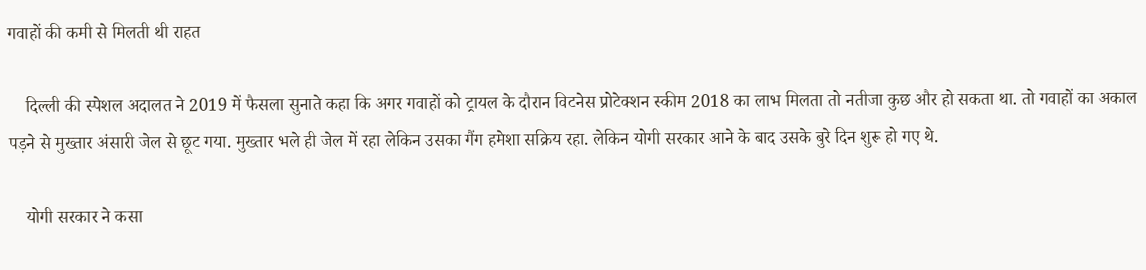गवाहों की कमी से मिलती थी राहत

    दिल्ली की स्पेशल अदालत ने 2019 में फैसला सुनाते कहा कि अगर गवाहों को ट्रायल के दौरान विटनेस प्रोटेक्शन स्कीम 2018 का लाभ मिलता तो नतीजा कुछ और हो सकता था. तो गवाहों का अकाल पड़ने से मुख्तार अंसारी जेल से छूट गया. मुख्तार भले ही जेल में रहा लेकिन उसका गैंग हमेशा सक्रिय रहा. लेकिन योगी सरकार आने के बाद उसके बुरे दिन शुरू हो गए थे.

    योगी सरकार ने कसा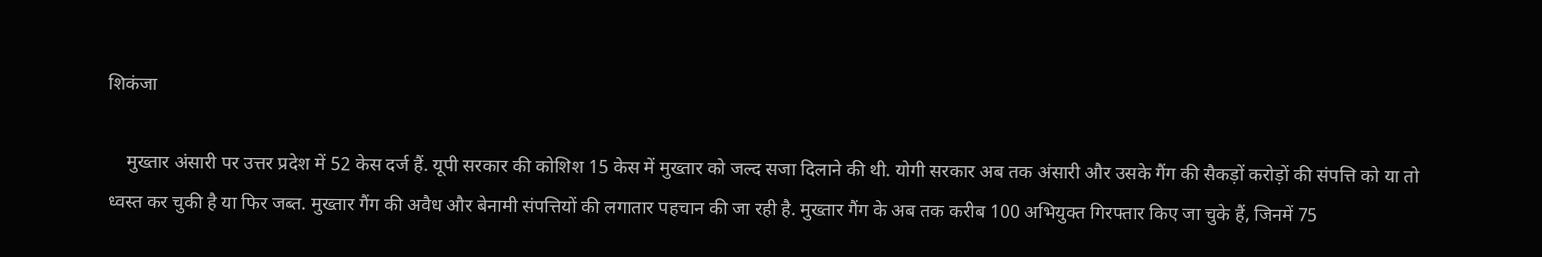शिकंजा

    मुख्तार अंसारी पर उत्तर प्रदेश में 52 केस दर्ज हैं. यूपी सरकार की कोशिश 15 केस में मुख्तार को जल्द सजा दिलाने की थी. योगी सरकार अब तक अंसारी और उसके गैंग की सैकड़ों करोड़ों की संपत्ति को या तो ध्वस्त कर चुकी है या फिर जब्त. मुख्तार गैंग की अवैध और बेनामी संपत्तियों की लगातार पहचान की जा रही है. मुख्तार गैंग के अब तक करीब 100 अभियुक्त गिरफ्तार किए जा चुके हैं, जिनमें 75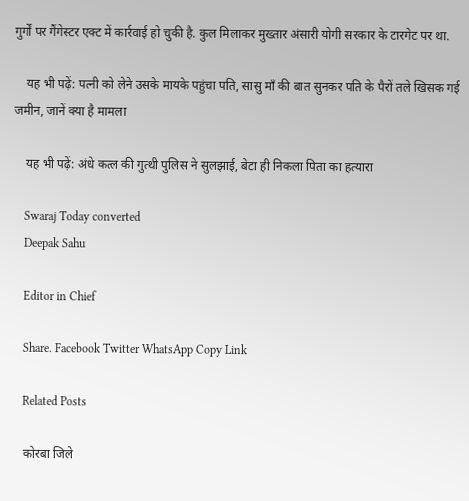गुर्गों पर गैंगेस्टर एक्ट में कार्रवाई हो चुकी है. कुल मिलाकर मुख्तार अंसारी योगी सरकार के टारगेट पर था.

    यह भी पढ़ें: पत्नी को लेने उसके मायके पहुंचा पति, सासु माँ की बात सुनकर पति के पैरों तले खिसक गई जमीन, जानें क्या है मामला

    यह भी पढ़ें: अंधे कत्ल की गुत्थी पुलिस ने सुलझाई, बेटा ही निकला पिता का हत्यारा

    Swaraj Today converted
    Deepak Sahu

    Editor in Chief

    Share. Facebook Twitter WhatsApp Copy Link

    Related Posts

    कोरबा जिले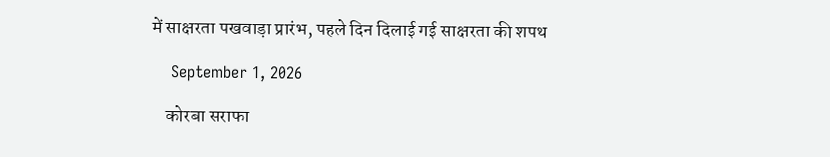में साक्षरता पखवाड़ा प्रारंभ, पहले दिन दिलाई गई साक्षरता की शपथ

    September 1, 2026

    कोरबा सराफा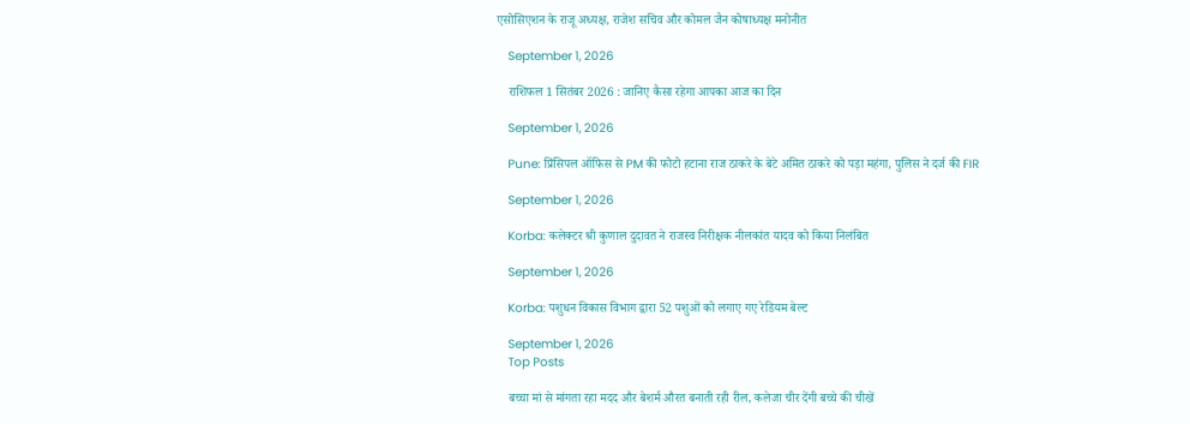एसोसिएशन के राजू अध्यक्ष, राजेश सचिव और कोमल जैन कोषाध्यक्ष मनोनीत

    September 1, 2026

    राशिफल 1 सितंबर 2026 : जानिए कैसा रहेगा आपका आज का दिन

    September 1, 2026

    Pune: प्रिंसिपल ऑफिस से PM की फोटो हटाना राज ठाकरे के बेटे अमित ठाकरे को पड़ा महंगा, पुलिस ने दर्ज की FIR

    September 1, 2026

    Korba: कलेक्टर श्री कुणाल दुदावत ने राजस्व निरीक्षक नीलकांत यादव को किया निलंबित

    September 1, 2026

    Korba: पशुधन विकास विभाग द्वारा 52 पशुओं को लगाए गए रेडियम बेल्ट

    September 1, 2026
    Top Posts

    बच्चा मां से मांगता रहा मदद और बेशर्म औरत बनाती रही रील, कलेजा चीर देंगी बच्चे की चीखें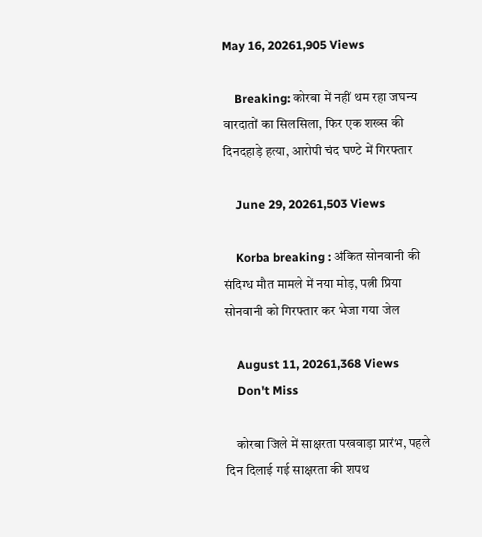May 16, 20261,905 Views

    Breaking: कोरबा में नहीं थम रहा जघन्य वारदातों का सिलसिला, फिर एक शख्स की दिनदहाड़े हत्या, आरोपी चंद घण्टे में गिरफ्तार

    June 29, 20261,503 Views

    Korba breaking : अंकित सोनवानी की संदिग्ध मौत मामले में नया मोड़, पत्नी प्रिया सोनवानी को गिरफ्तार कर भेजा गया जेल

    August 11, 20261,368 Views
    Don't Miss

    कोरबा जिले में साक्षरता पखवाड़ा प्रारंभ, पहले दिन दिलाई गई साक्षरता की शपथ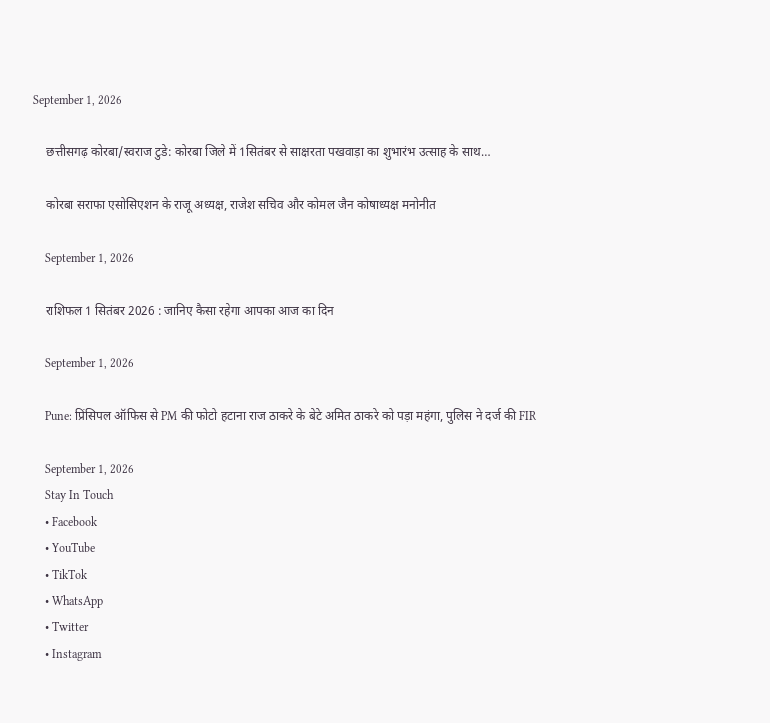September 1, 2026

    छत्तीसगढ़ कोरबा/स्वराज टुडे: कोरबा जिले में 1सितंबर से साक्षरता पखवाड़ा का शुभारंभ उत्साह के साथ…

    कोरबा सराफा एसोसिएशन के राजू अध्यक्ष, राजेश सचिव और कोमल जैन कोषाध्यक्ष मनोनीत

    September 1, 2026

    राशिफल 1 सितंबर 2026 : जानिए कैसा रहेगा आपका आज का दिन

    September 1, 2026

    Pune: प्रिंसिपल ऑफिस से PM की फोटो हटाना राज ठाकरे के बेटे अमित ठाकरे को पड़ा महंगा, पुलिस ने दर्ज की FIR

    September 1, 2026
    Stay In Touch
    • Facebook
    • YouTube
    • TikTok
    • WhatsApp
    • Twitter
    • Instagram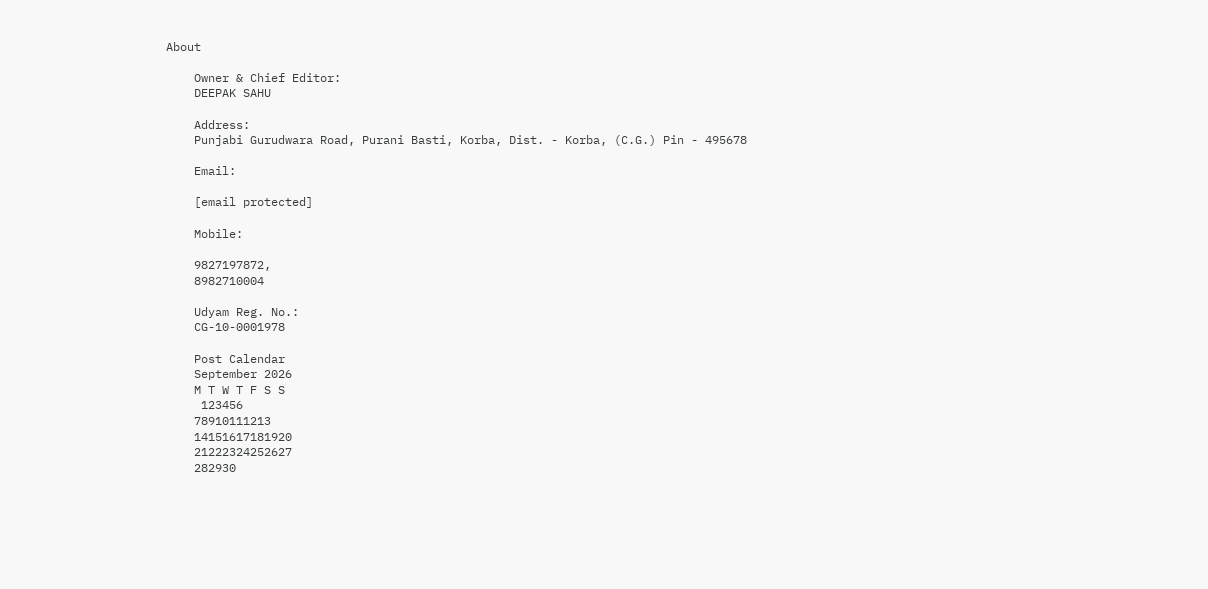About

    Owner & Chief Editor:
    DEEPAK SAHU

    Address:
    Punjabi Gurudwara Road, Purani Basti, Korba, Dist. - Korba, (C.G.) Pin - 495678

    Email:

    [email protected]

    Mobile:

    9827197872,
    8982710004

    Udyam Reg. No.:
    CG-10-0001978

    Post Calendar
    September 2026
    M T W T F S S
     123456
    78910111213
    14151617181920
    21222324252627
    282930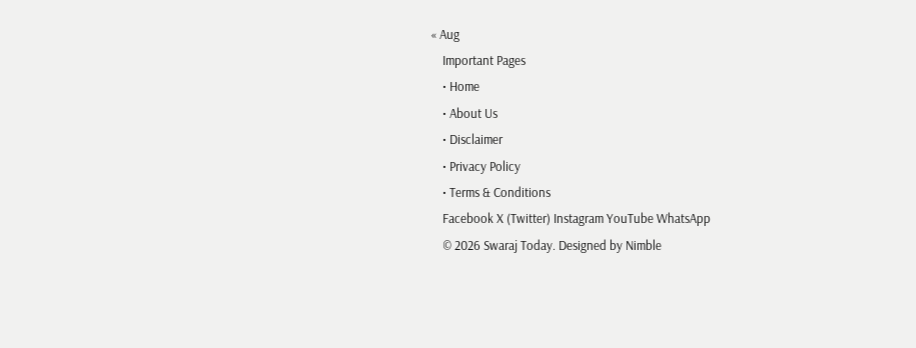« Aug
    Important Pages
    • Home
    • About Us
    • Disclaimer
    • Privacy Policy
    • Terms & Conditions
    Facebook X (Twitter) Instagram YouTube WhatsApp
    © 2026 Swaraj Today. Designed by Nimble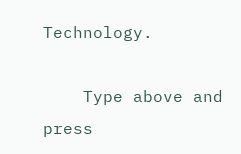Technology.

    Type above and press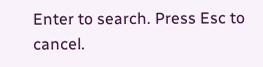Enter to search. Press Esc to cancel.